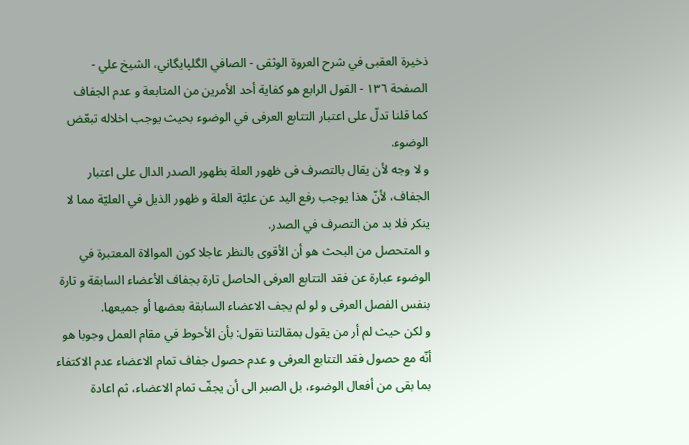ذخيرة العقبى في شرح العروة الوثقى - الصافي الگلپايگاني، الشيخ علي - الصفحة ١٣٦ - القول الرابع هو كفاية أحد الأمرين من المتابعة و عدم الجفاف
كما قلنا تدلّ على اعتبار التتابع العرفى في الوضوء بحيث يوجب اخلاله تبعّض الوضوء.
و لا وجه لأن يقال بالتصرف فى ظهور العلة بظهور الصدر الدال على اعتبار الجفاف، لأنّ هذا يوجب رفع اليد عن عليّة العلة و ظهور الذيل في العليّة مما لا ينكر فلا بد من التصرف في الصدر.
و المتحصل من البحث هو أن الأقوى بالنظر عاجلا كون الموالاة المعتبرة في الوضوء عبارة عن فقد التتابع العرفى الحاصل تارة بجفاف الأعضاء السابقة و تارة بنفس الفصل العرفى و لو لم يجف الاعضاء السابقة بعضها أو جميعها.
و لكن حيث لم أر من يقول بمقالتنا نقول: بأن الأحوط في مقام العمل وجوبا هو أنّه مع حصول فقد التتابع العرفى و عدم حصول جفاف تمام الاعضاء عدم الاكتفاء بما بقى من أفعال الوضوء، بل الصبر الى أن يجفّ تمام الاعضاء، ثم اعادة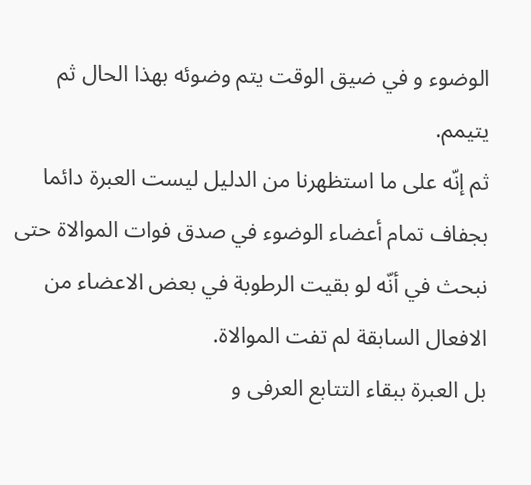الوضوء و في ضيق الوقت يتم وضوئه بهذا الحال ثم يتيمم.
ثم إنّه على ما استظهرنا من الدليل ليست العبرة دائما بجفاف تمام أعضاء الوضوء في صدق فوات الموالاة حتى نبحث في أنّه لو بقيت الرطوبة في بعض الاعضاء من الافعال السابقة لم تفت الموالاة.
بل العبرة ببقاء التتابع العرفى و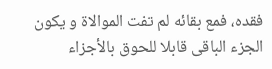فقده، فمع بقائه لم تفت الموالاة و يكون الجزء الباقى قابلا للحوق بالأجزاء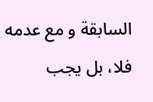السابقة و مع عدمه فلا، بل يجب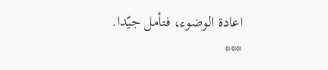اعادة الوضوء، فتأمل جيّدا.
***